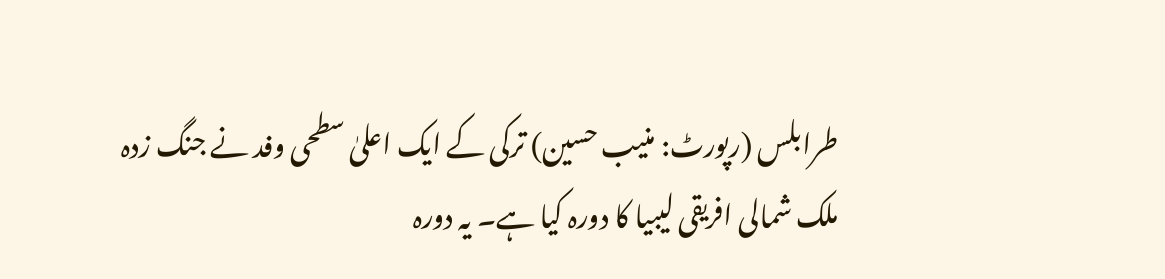طرابلس (رپورٹ: منیب حسین) ترکی کے ایک اعلیٰ سطحی وفد نے جنگ زدہ ملک شمالی افریقی لیبیا کا دورہ کیا ہے۔ یہ دورہ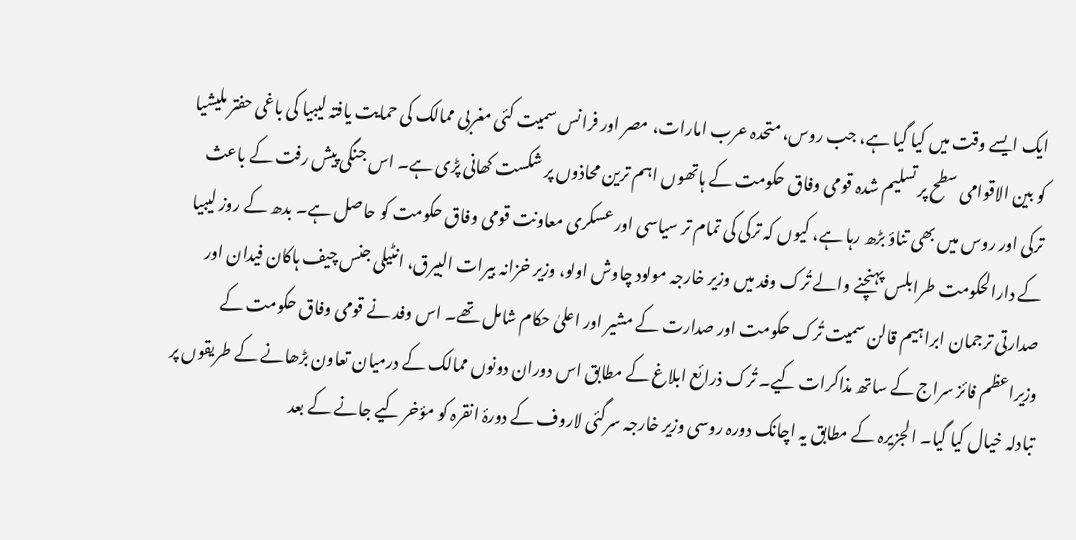ایک ایسے وقت میں کیا گیا ہے، جب روس، متحدہ عرب امارات، مصر اور فرانس سمیت کئی مغربی ممالک کی حمایت یافتہ لیبیا کی باغی حفتر ملیشیا کو بین الاقوامی سطح پر تسلیم شدہ قومی وفاق حکومت کے ہاتھوں اہم ترین محاذوں پر شکست کھانی پڑی ہے۔ اس جنگی پیش رفت کے باعث ترکی اور روس میں بھی تناؤ بڑھ رہا ہے، کیوں کہ ترکی کی تمام تر سیاسی اور عسکری معاونت قومی وفاق حکومت کو حاصل ہے۔ بدھ کے روز لیبیا کے دارالحکومت طرابلس پہنچنے والے تُرک وفد میں وزیر خارجہ مولود چاوش اولو، وزیر خزانہ بیرات البیرق، انٹیلی جنس چیف ہاکان فیدان اور صدارتی ترجمان ابراہیم قالن سمیت تُرک حکومت اور صدارت کے مشیر اور اعلیٰ حکام شامل تھے۔ اس وفد نے قومی وفاق حکومت کے وزیراعظم فائز سراج کے ساتھ مذاکرات کیے۔ تُرک ذرائع ابلاغ کے مطابق اس دوران دونوں ممالک کے درمیان تعاون بڑھانے کے طریقوں پر تبادلہ خیال کیا گیا۔ الجزیرہ کے مطابق یہ اچانک دورہ روسی وزیر خارجہ سرگئی لاروف کے دورۂ انقرہ کو مؤخر کیے جانے کے بعد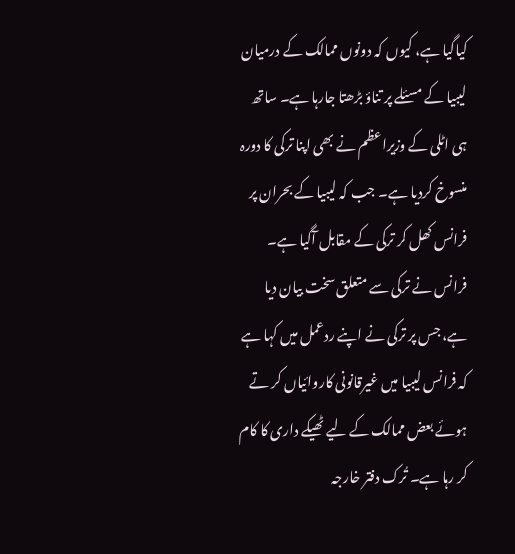کیاگیا ہے، کیوں کہ دونوں ممالک کے درمیان لیبیا کے مسئلے پر تناؤ بڑھتا جارہا ہے۔ ساتھ ہی اٹلی کے وزیراعظم نے بھی اپنا ترکی کا دورہ منسوخ کردیا ہے۔ جب کہ لیبیا کے بحران پر فرانس کھل کر ترکی کے مقابل آگیا ہے۔ فرانس نے ترکی سے متعلق سخت بیان دیا ہے، جس پر ترکی نے اپنے ردعمل میں کہا ہے کہ فرانس لیبیا میں غیرقانونی کاروائیاں کر تے ہوئے بعض ممالک کے لیے ٹھیکے داری کا کام کر رہا ہے۔ تُرک دفتر خارجہ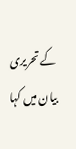کے تحریری بیان میں کہا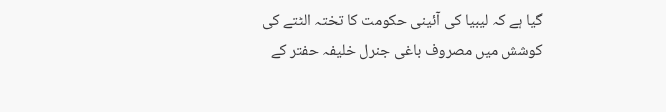گیا ہے کہ لیبیا کی آئینی حکومت کا تختہ الٹتے کی کوشش میں مصروف باغی جنرل خلیفہ حفتر کے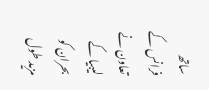ساتھ فرانس کے تعاون نے لیبیا کے بحران کو مزید طول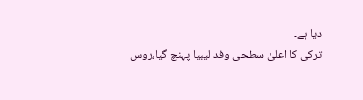دیا ہے۔
ترکی کا اعلیٰ سطحی وفد لیبیا پہنچ گیا،روس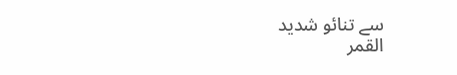سے تنائو شدید
القمر